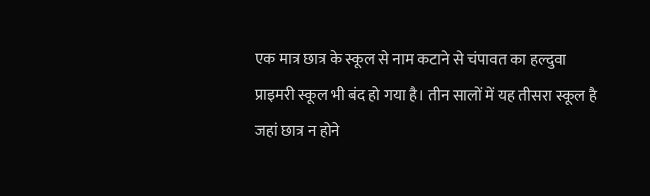एक मात्र छात्र के स्कूल से नाम कटाने से चंपावत का हल्दुवा प्राइमरी स्कूल भी बंद हो गया है। तीन सालों में यह तीसरा स्कूल है जहां छात्र न होने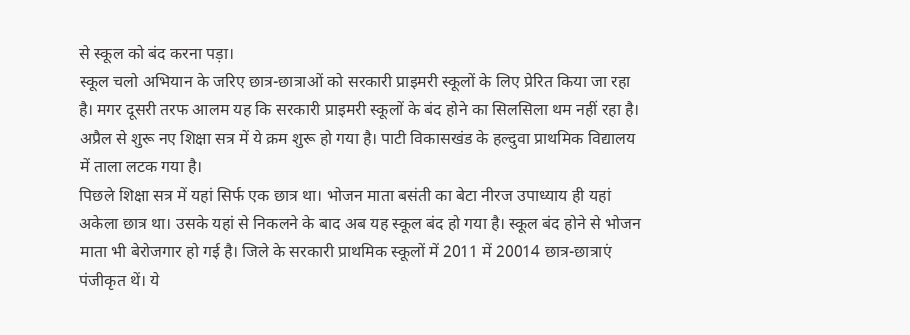से स्कूल को बंद करना पड़ा।
स्कूल चलो अभियान के जरिए छात्र-छात्राओं को सरकारी प्राइमरी स्कूलों के लिए प्रेरित किया जा रहा है। मगर दूसरी तरफ आलम यह कि सरकारी प्राइमरी स्कूलों के बंद होने का सिलसिला थम नहीं रहा है। अप्रैल से शुरू नए शिक्षा सत्र में ये क्रम शुरू हो गया है। पाटी विकासखंड के हल्दुवा प्राथमिक विद्यालय में ताला लटक गया है।
पिछले शिक्षा सत्र में यहां सिर्फ एक छात्र था। भोजन माता बसंती का बेटा नीरज उपाध्याय ही यहां अकेला छात्र था। उसके यहां से निकलने के बाद अब यह स्कूल बंद हो गया है। स्कूल बंद होने से भोजन माता भी बेरोजगार हो गई है। जिले के सरकारी प्राथमिक स्कूलों में 2011 में 20014 छात्र-छात्राएं पंजीकृत थें। ये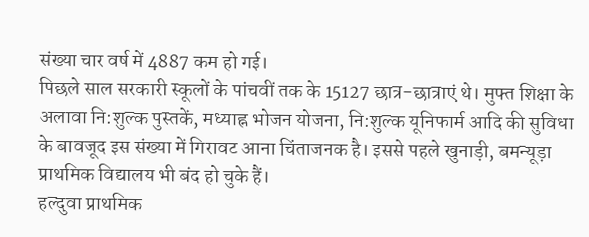संख्या चार वर्ष में 4887 कम हो गई।
पिछले साल सरकारी स्कूलों के पांचवीं तक के 15127 छात्र-छात्राएं थे। मुफ्त शिक्षा के अलावा नि:शुल्क पुस्तकें, मध्याह्न भोजन योजना, नि:शुल्क यूनिफार्म आदि की सुविधा के बावजूद इस संख्या में गिरावट आना चिंताजनक है। इससे पहले खुनाड़ी, बमन्यूड़ा प्राथमिक विद्यालय भी बंद हो चुके हैं।
हल्दुवा प्राथमिक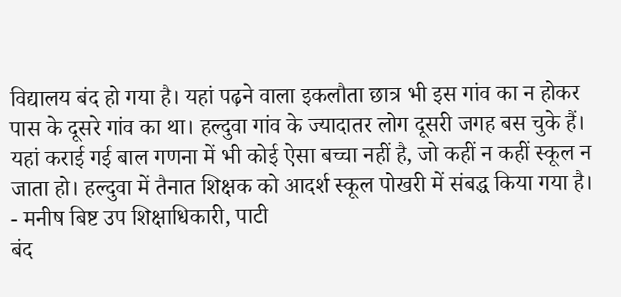विद्यालय बंद हो गया है। यहां पढ़ने वाला इकलौता छात्र भी इस गांव का न होकर पास के दूसरे गांव का था। हल्दुवा गांव के ज्यादातर लोग दूसरी जगह बस चुके हैं। यहां कराई गई बाल गणना में भी कोई ऐसा बच्चा नहीं है, जो कहीं न कहीं स्कूल न जाता हो। हल्दुवा में तैनात शिक्षक को आदर्श स्कूल पोखरी में संबद्ध किया गया है।
- मनीष बिष्ट उप शिक्षाधिकारी, पाटी
बंद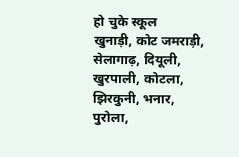हो चुके स्कूल
खुनाड़ी, कोट जमराड़ी, सेलागाढ़, दियूली, खुरपाली, कोटला, झिरकुनी, भनार, पुरोला,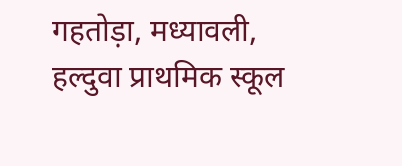गहतोड़ा, मध्यावली, हल्दुवा प्राथमिक स्कूल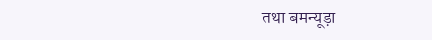तथा बमन्यूड़ा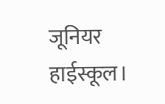जूनियर हाईस्कूल।